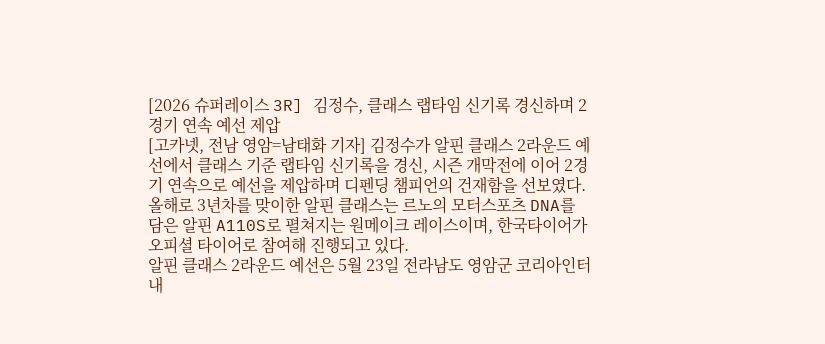[2026 슈퍼레이스 3R] 김정수, 클래스 랩타임 신기록 경신하며 2경기 연속 예선 제압
[고카넷, 전남 영암=남태화 기자] 김정수가 알핀 클래스 2라운드 예선에서 클래스 기준 랩타임 신기록을 경신, 시즌 개막전에 이어 2경기 연속으로 예선을 제압하며 디펜딩 챔피언의 건재함을 선보였다.
올해로 3년차를 맞이한 알핀 클래스는 르노의 모터스포츠 DNA를 담은 알핀 A110S로 펼쳐지는 원메이크 레이스이며, 한국타이어가 오피셜 타이어로 참여해 진행되고 있다.
알핀 클래스 2라운드 예선은 5월 23일 전라남도 영암군 코리아인터내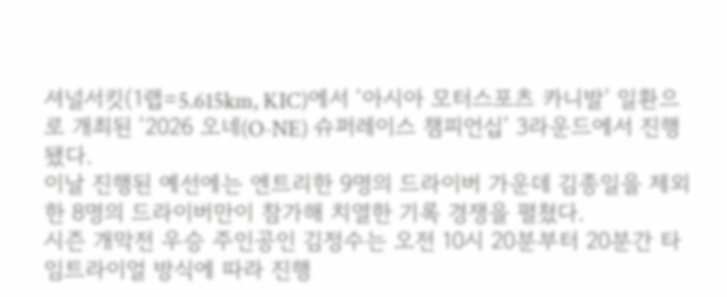셔널서킷(1랩=5.615km, KIC)에서 ‘아시아 모터스포츠 카니발’ 일환으로 개최된 ‘2026 오네(O-NE) 슈퍼레이스 챔피언십’ 3라운드에서 진행됐다.
이날 진행된 예선에는 엔트리한 9명의 드라이버 가운데 김종일을 제외한 8명의 드라이버만이 참가해 치열한 기록 경쟁을 펼쳤다.
시즌 개막전 우승 주인공인 김정수는 오전 10시 20분부터 20분간 타임트라이얼 방식에 따라 진행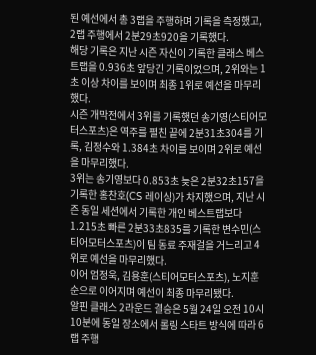된 예선에서 총 3랩을 주행하며 기록을 측정했고, 2랩 주행에서 2분29초920을 기록했다.
해당 기록은 지난 시즌 자신이 기록한 클래스 베스트랩을 0.936초 앞당긴 기록이었으며, 2위와는 1초 이상 차이를 보이며 최종 1위로 예선을 마무리했다.
시즌 개막전에서 3위를 기록했던 송기영(스티어모터스포츠)은 역주를 펼친 끝에 2분31초304를 기록, 김정수와 1.384초 차이를 보이며 2위로 예선을 마무리했다.
3위는 송기영보다 0.853초 늦은 2분32초157을 기록한 홍찬호(CS 레이싱)가 차지했으며, 지난 시즌 동일 세션에서 기록한 개인 베스트랩보다 1.215초 빠른 2분33초835를 기록한 변수민(스티어모터스포츠)이 팀 동료 주재걸을 거느리고 4위로 예선을 마무리했다.
이어 엄정욱, 김용훈(스티어모터스포츠), 노지훈 순으로 이어지며 예선이 최종 마무리됐다.
알핀 클래스 2라운드 결승은 5월 24일 오전 10시 10분에 동일 장소에서 롤링 스타트 방식에 따라 6랩 주행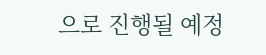으로 진행될 예정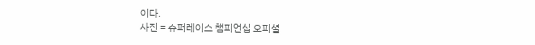이다.
사진 = 슈퍼레이스 챔피언십 오피셜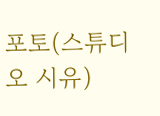포토(스튜디오 시유)